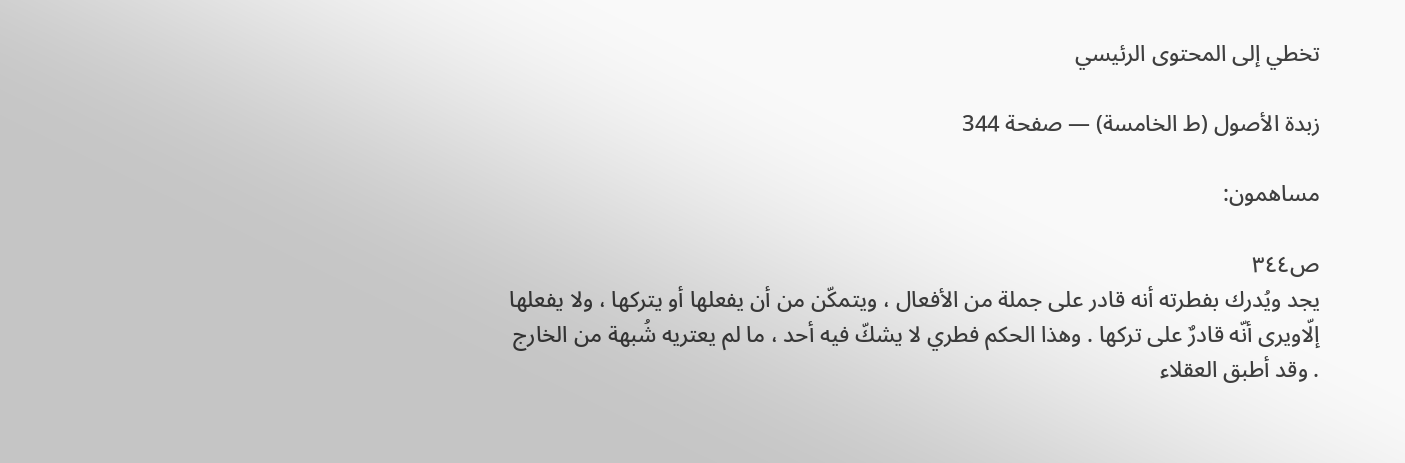تخطي إلى المحتوى الرئيسي

زبدة الأصول (ط الخامسة) — صفحة 344

مساهمون:

ص٣٤٤
يجد ويُدرك بفطرته أنه قادر على جملة من الأفعال ، ويتمكّن من أن يفعلها أو يتركها ، ولا يفعلها إلّاويرى أنّه قادرٌ على تركها . وهذا الحكم فطري لا يشكّ فيه أحد ، ما لم يعتريه شُبهة من الخارج . وقد أطبق العقلاء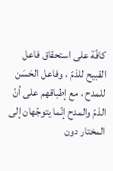كافّة على استحقاق فاعل القبيح للذمّ ، وفاعل الحَسَن للمدح ، مع إطباقهم على أنّ الذمّ والمدح إنّما يتوجّهان إلى المختار دون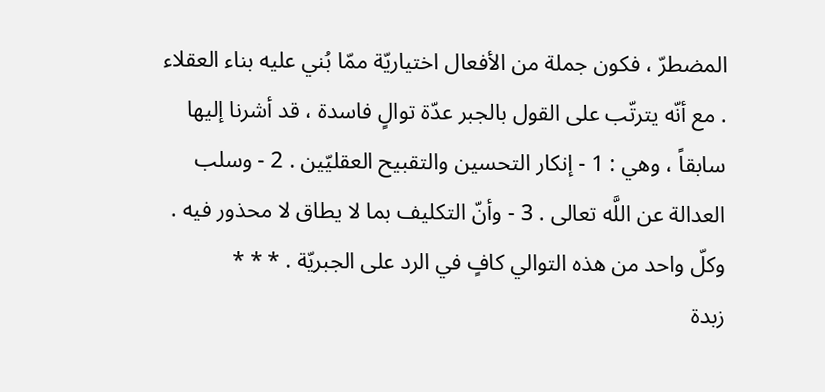المضطرّ ، فكون جملة من الأفعال اختياريّة ممّا بُني عليه بناء العقلاء . مع أنّه يترتّب على القول بالجبر عدّة توالٍ فاسدة ، قد أشرنا إليها سابقاً ، وهي : 1 - إنكار التحسين والتقبيح العقليّين . 2 - وسلب العدالة عن اللَّه تعالى . 3 - وأنّ التكليف بما لا يطاق لا محذور فيه . وكلّ واحد من هذه التوالي كافٍ في الرد على الجبريّة . * * *
زبدة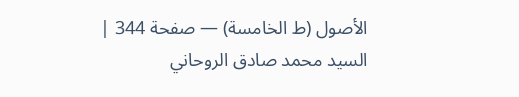الأصول (ط الخامسة) — صفحة 344 | السيد محمد صادق الروحاني